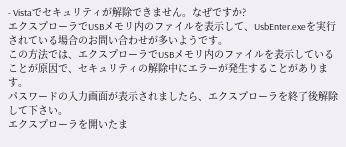- Vistaでセキュリティが解除できません。なぜですか?
エクスプローラでUSBメモリ内のファイルを表示して、UsbEnter.exeを実行されている場合のお問い合わせが多いようです。
この方法では、エクスプローラでUSBメモリ内のファイルを表示していることが原因で、セキュリティの解除中にエラーが発生することがあります。
パスワードの入力画面が表示されましたら、エクスプローラを終了後解除して下さい。
エクスプローラを開いたま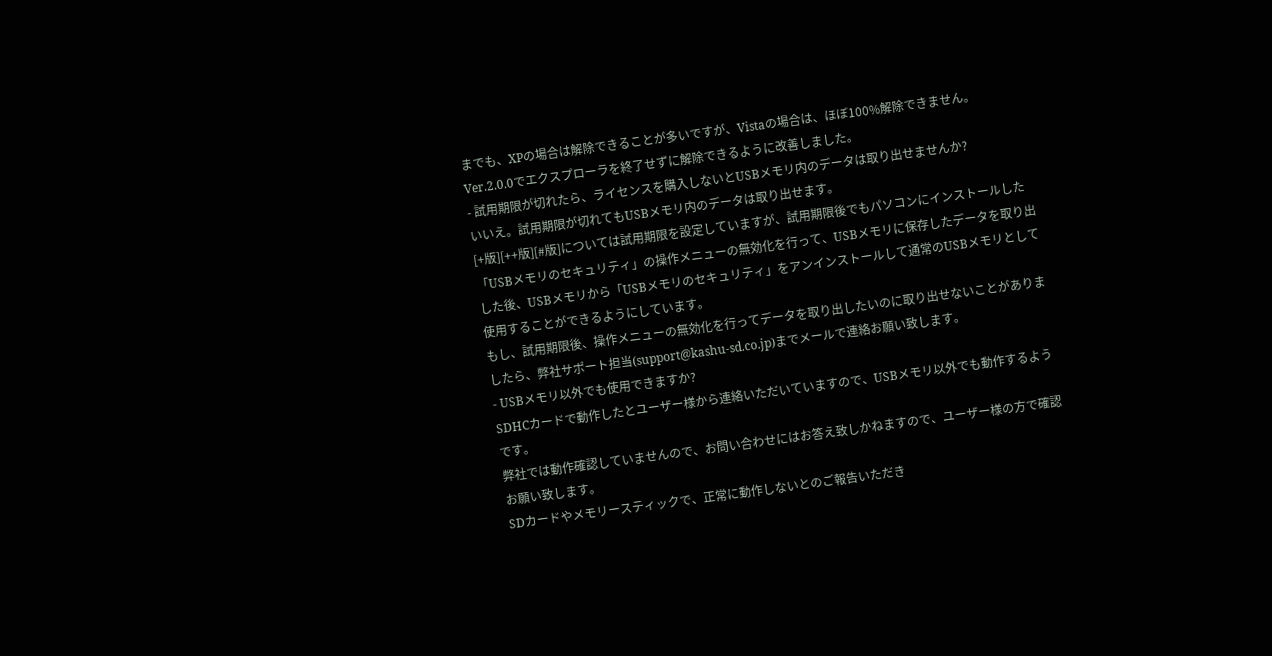までも、XPの場合は解除できることが多いですが、Vistaの場合は、ほぼ100%解除できません。
Ver.2.0.0でエクスプローラを終了せずに解除できるように改善しました。
- 試用期限が切れたら、ライセンスを購入しないとUSBメモリ内のデータは取り出せませんか?
いいえ。試用期限が切れてもUSBメモリ内のデータは取り出せます。
[+版][++版][#版]については試用期限を設定していますが、試用期限後でもパソコンにインストールした「USBメモリのセキュリティ」の操作メニューの無効化を行って、USBメモリに保存したデータを取り出した後、USBメモリから「USBメモリのセキュリティ」をアンインストールして通常のUSBメモリとして使用することができるようにしています。
もし、試用期限後、操作メニューの無効化を行ってデータを取り出したいのに取り出せないことがありましたら、弊社サポート担当(support@kashu-sd.co.jp)までメールで連絡お願い致します。
- USBメモリ以外でも使用できますか?
SDHCカードで動作したとユーザー様から連絡いただいていますので、USBメモリ以外でも動作するようです。
弊社では動作確認していませんので、お問い合わせにはお答え致しかねますので、ユーザー様の方で確認お願い致します。
SDカードやメモリースティックで、正常に動作しないとのご報告いただき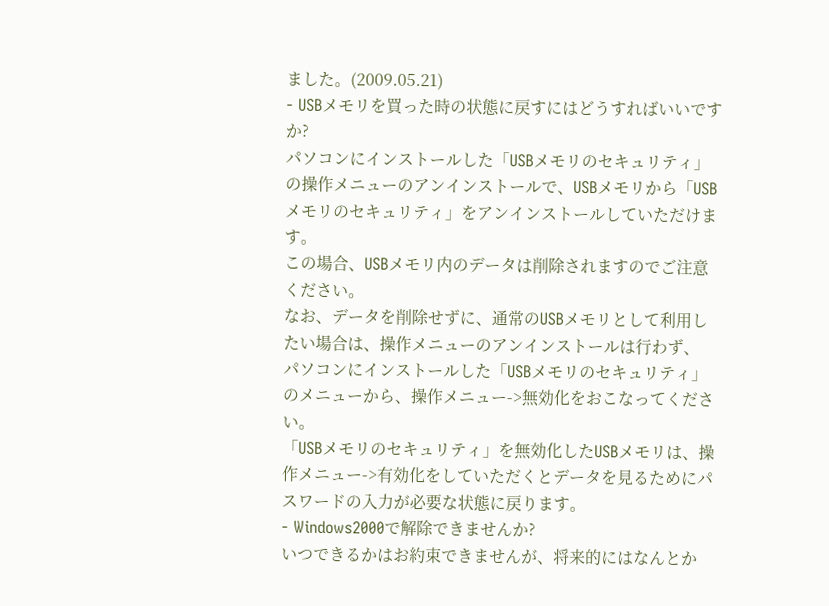ました。(2009.05.21)
- USBメモリを買った時の状態に戻すにはどうすればいいですか?
パソコンにインストールした「USBメモリのセキュリティ」の操作メニューのアンインストールで、USBメモリから「USBメモリのセキュリティ」をアンインストールしていただけます。
この場合、USBメモリ内のデータは削除されますのでご注意ください。
なお、データを削除せずに、通常のUSBメモリとして利用したい場合は、操作メニューのアンインストールは行わず、
パソコンにインストールした「USBメモリのセキュリティ」のメニューから、操作メニュー->無効化をおこなってください。
「USBメモリのセキュリティ」を無効化したUSBメモリは、操作メニュー->有効化をしていただくとデータを見るためにパスワードの入力が必要な状態に戻ります。
- Windows2000で解除できませんか?
いつできるかはお約束できませんが、将来的にはなんとか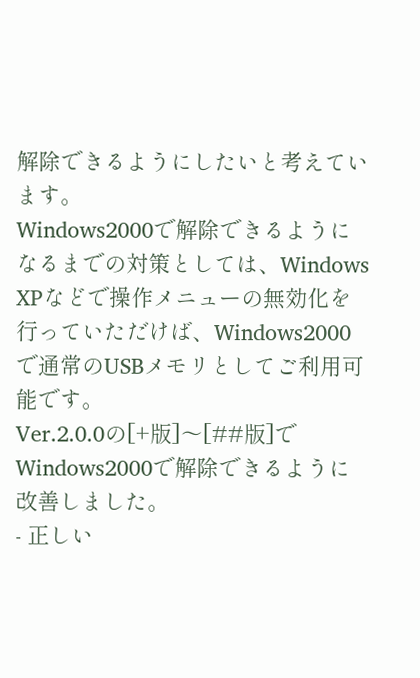解除できるようにしたいと考えています。
Windows2000で解除できるようになるまでの対策としては、Windows XPなどで操作メニューの無効化を行っていただけば、Windows2000で通常のUSBメモリとしてご利用可能です。
Ver.2.0.0の[+版]〜[##版]でWindows2000で解除できるように改善しました。
- 正しい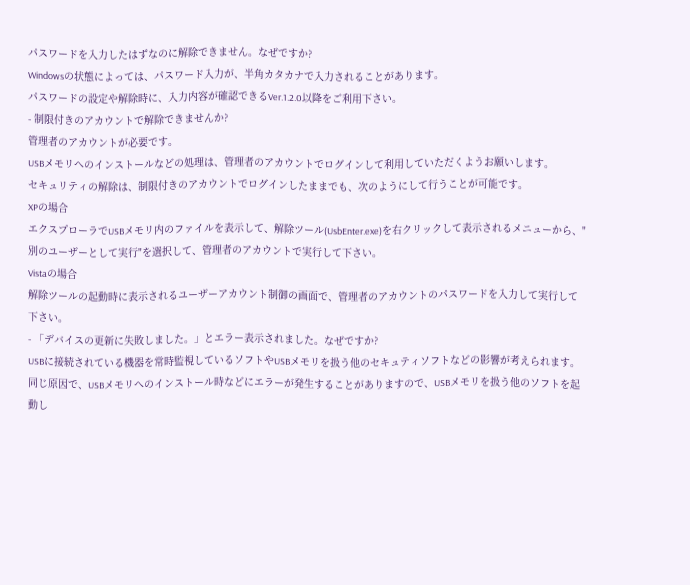パスワードを入力したはずなのに解除できません。なぜですか?
Windowsの状態によっては、パスワード入力が、半角カタカナで入力されることがあります。
パスワードの設定や解除時に、入力内容が確認できるVer.1.2.0以降をご利用下さい。
- 制限付きのアカウントで解除できませんか?
管理者のアカウントが必要です。
USBメモリへのインストールなどの処理は、管理者のアカウントでログインして利用していただくようお願いします。
セキュリティの解除は、制限付きのアカウントでログインしたままでも、次のようにして行うことが可能です。
XPの場合
エクスプローラでUSBメモリ内のファイルを表示して、解除ツール(UsbEnter.exe)を右クリックして表示されるメニューから、"別のユーザーとして実行"を選択して、管理者のアカウントで実行して下さい。
Vistaの場合
解除ツールの起動時に表示されるユーザーアカウント制御の画面で、管理者のアカウントのパスワードを入力して実行して下さい。
- 「デバイスの更新に失敗しました。」とエラー表示されました。なぜですか?
USBに接続されている機器を常時監視しているソフトやUSBメモリを扱う他のセキュティソフトなどの影響が考えられます。
同じ原因で、USBメモリへのインストール時などにエラーが発生することがありますので、USBメモリを扱う他のソフトを起動し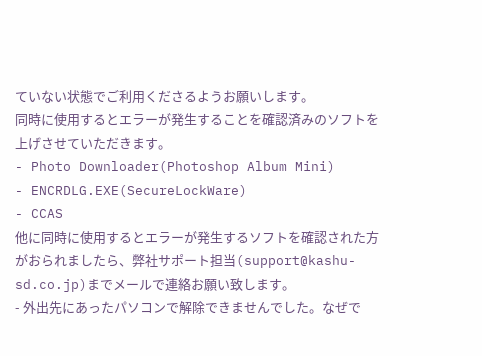ていない状態でご利用くださるようお願いします。
同時に使用するとエラーが発生することを確認済みのソフトを上げさせていただきます。
- Photo Downloader(Photoshop Album Mini)
- ENCRDLG.EXE(SecureLockWare)
- CCAS
他に同時に使用するとエラーが発生するソフトを確認された方がおられましたら、弊社サポート担当(support@kashu-sd.co.jp)までメールで連絡お願い致します。
- 外出先にあったパソコンで解除できませんでした。なぜで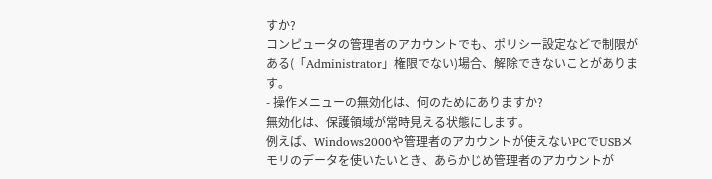すか?
コンピュータの管理者のアカウントでも、ポリシー設定などで制限がある(「Administrator」権限でない)場合、解除できないことがあります。
- 操作メニューの無効化は、何のためにありますか?
無効化は、保護領域が常時見える状態にします。
例えば、Windows2000や管理者のアカウントが使えないPCでUSBメモリのデータを使いたいとき、あらかじめ管理者のアカウントが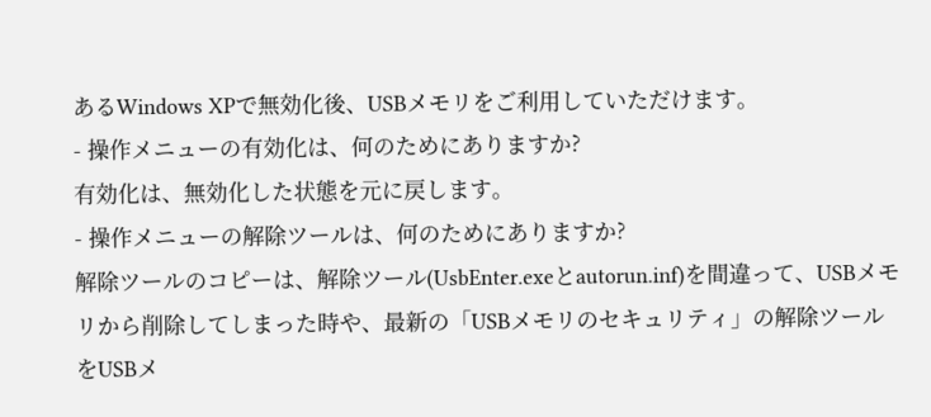あるWindows XPで無効化後、USBメモリをご利用していただけます。
- 操作メニューの有効化は、何のためにありますか?
有効化は、無効化した状態を元に戻します。
- 操作メニューの解除ツールは、何のためにありますか?
解除ツールのコピーは、解除ツール(UsbEnter.exeとautorun.inf)を間違って、USBメモリから削除してしまった時や、最新の「USBメモリのセキュリティ」の解除ツールをUSBメ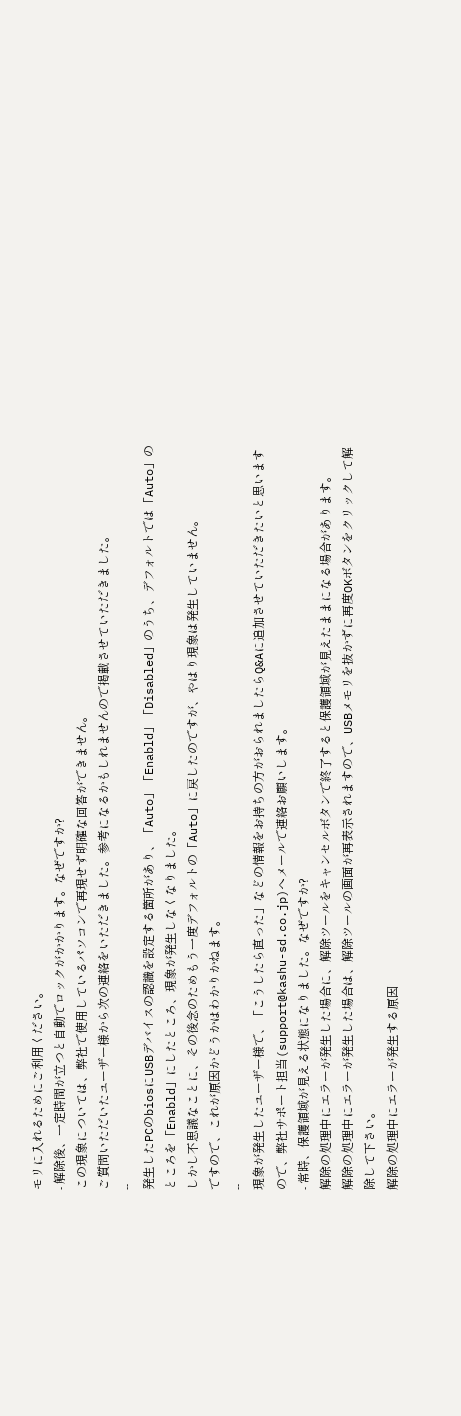モリに入れるためにご利用ください。
- 解除後、一定時間が立つと自動でロックがかかります。なぜですか?
この現象については、弊社で使用しているパソコンで再現せず明確な回答ができません。
ご質問いただいたユーザー様から次の連絡をいただきました。参考になるかもしれませんので掲載させていただきました。
--
発生したPCのbiosにUSBデバイスの認識を設定する箇所があり、「Auto」「Enabld」「Disabled」のうち、デフォルトでは「Auto」のところを「Enabld」にしたところ、現象が発生しなくなりました。
しかし不思議なことに、その後念のためもう一度デフォルトの「Auto」に戻したのですが、やはり現象は発生していません。
ですので、これが原因かどうかはわかりかねます。
--
現象が発生したユーザー様で、「こうしたら直った」などの情報をお持ちの方がおられましたらQ&Aに追加させていただきたいと思いますので、弊社サポート担当(support@kashu-sd.co.jp)へメールで連絡お願いします。
- 常時、保護領域が見える状態になりました。なぜですか?
解除の処理中にエラーが発生した場合に、解除ツールをキャンセルボタンで終了すると保護領域が見えたままになる場合があります。
解除の処理中にエラーが発生した場合は、解除ツールの画面が再表示されますので、USBメモリを抜かずに再度OKボタンをクリックして解除して下さい。
解除の処理中にエラーが発生する原因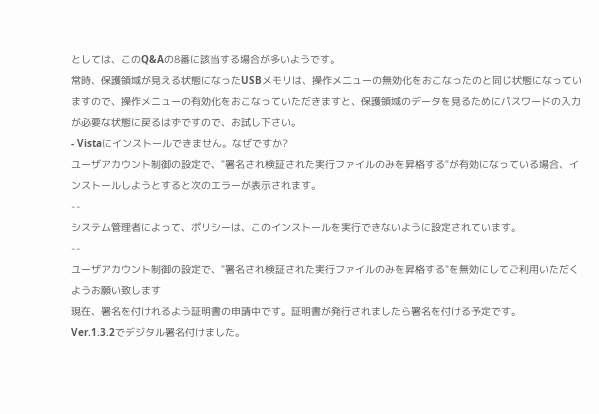としては、このQ&Aの8番に該当する場合が多いようです。
常時、保護領域が見える状態になったUSBメモリは、操作メニューの無効化をおこなったのと同じ状態になっていますので、操作メニューの有効化をおこなっていただきますと、保護領域のデータを見るためにパスワードの入力が必要な状態に戻るはずですので、お試し下さい。
- Vistaにインストールできません。なぜですか?
ユーザアカウント制御の設定で、"署名され検証された実行ファイルのみを昇格する"が有効になっている場合、インストールしようとすると次のエラーが表示されます。
--
システム管理者によって、ポリシーは、このインストールを実行できないように設定されています。
--
ユーザアカウント制御の設定で、"署名され検証された実行ファイルのみを昇格する"を無効にしてご利用いただくようお願い致します
現在、署名を付けれるよう証明書の申請中です。証明書が発行されましたら署名を付ける予定です。
Ver.1.3.2でデジタル署名付けました。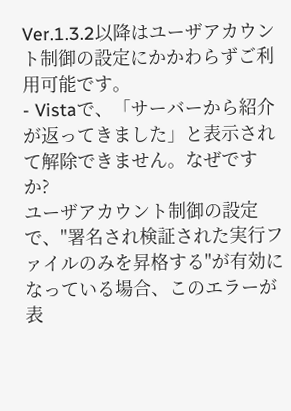Ver.1.3.2以降はユーザアカウント制御の設定にかかわらずご利用可能です。
- Vistaで、「サーバーから紹介が返ってきました」と表示されて解除できません。なぜですか?
ユーザアカウント制御の設定で、"署名され検証された実行ファイルのみを昇格する"が有効になっている場合、このエラーが表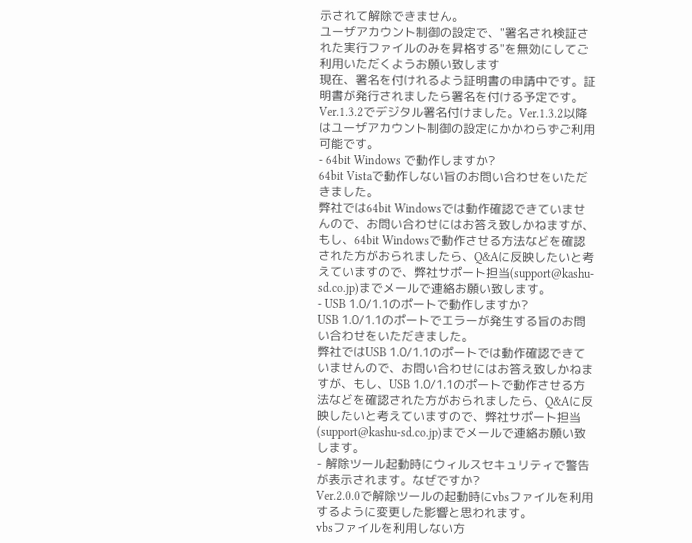示されて解除できません。
ユーザアカウント制御の設定で、"署名され検証された実行ファイルのみを昇格する"を無効にしてご利用いただくようお願い致します
現在、署名を付けれるよう証明書の申請中です。証明書が発行されましたら署名を付ける予定です。
Ver.1.3.2でデジタル署名付けました。Ver.1.3.2以降はユーザアカウント制御の設定にかかわらずご利用可能です。
- 64bit Windows で動作しますか?
64bit Vistaで動作しない旨のお問い合わせをいただきました。
弊社では64bit Windowsでは動作確認できていませんので、お問い合わせにはお答え致しかねますが、もし、64bit Windowsで動作させる方法などを確認された方がおられましたら、Q&Aに反映したいと考えていますので、弊社サポート担当(support@kashu-sd.co.jp)までメールで連絡お願い致します。
- USB 1.0/1.1のポートで動作しますか?
USB 1.0/1.1のポートでエラーが発生する旨のお問い合わせをいただきました。
弊社ではUSB 1.0/1.1のポートでは動作確認できていませんので、お問い合わせにはお答え致しかねますが、もし、USB 1.0/1.1のポートで動作させる方法などを確認された方がおられましたら、Q&Aに反映したいと考えていますので、弊社サポート担当(support@kashu-sd.co.jp)までメールで連絡お願い致します。
- 解除ツール起動時にウィルスセキュリティで警告が表示されます。なぜですか?
Ver.2.0.0で解除ツールの起動時にvbsファイルを利用するように変更した影響と思われます。
vbsファイルを利用しない方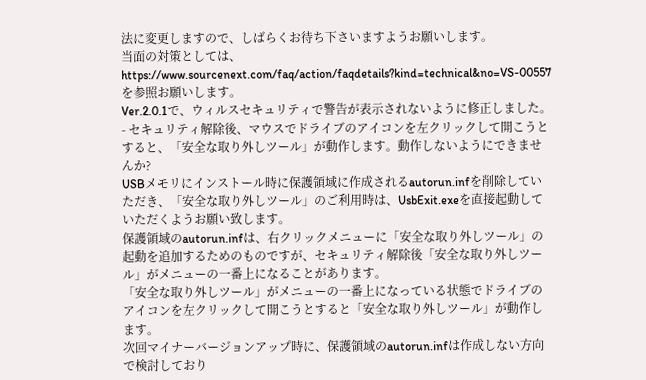法に変更しますので、しばらくお待ち下さいますようお願いします。
当面の対策としては、
https://www.sourcenext.com/faq/action/faqdetails?kind=technical&no=VS-00557
を参照お願いします。
Ver.2.0.1で、ウィルスセキュリティで警告が表示されないように修正しました。
- セキュリティ解除後、マウスでドライブのアイコンを左クリックして開こうとすると、「安全な取り外しツール」が動作します。動作しないようにできませんか?
USBメモリにインストール時に保護領域に作成されるautorun.infを削除していただき、「安全な取り外しツール」のご利用時は、UsbExit.exeを直接起動していただくようお願い致します。
保護領域のautorun.infは、右クリックメニューに「安全な取り外しツール」の起動を追加するためのものですが、セキュリティ解除後「安全な取り外しツール」がメニューの一番上になることがあります。
「安全な取り外しツール」がメニューの一番上になっている状態でドライブのアイコンを左クリックして開こうとすると「安全な取り外しツール」が動作します。
次回マイナーバージョンアップ時に、保護領域のautorun.infは作成しない方向で検討しており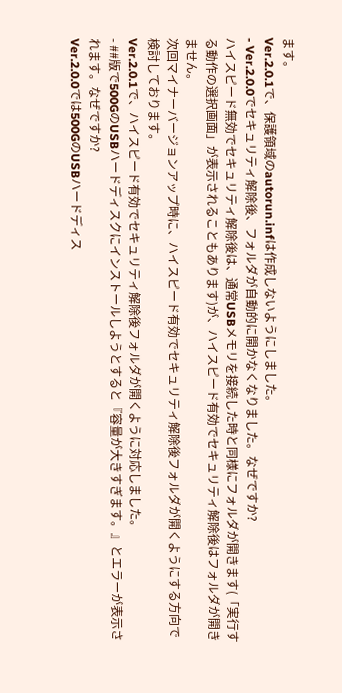ます。
Ver.2.0.1で、保護領域のautorun.infは作成しないようにしました。
- Ver.2.0.0でセキュリティ解除後、フォルダが自動的に開かなくなりました。なぜですか?
ハイスピード無効でセキュリティ解除後は、通常USBメモリを接続した時と同様にフォルダが開きます(「実行する動作の選択画面」が表示されることもあります)が、ハイスピード有効でセキュリティ解除後はフォルダが開きません。
次回マイナーバージョンアップ時に、ハイスピード有効でセキュリティ解除後フォルダが開くようにする方向で検討しております。
Ver.2.0.1で、ハイスピード有効でセキュリティ解除後フォルダが開くように対応しました。
- ##版で500GのUSBハードディスクにインストールしようとすると『容量が大きすぎます。』とエラーが表示されます。なぜですか?
Ver.2.0.0では500GのUSBハードディス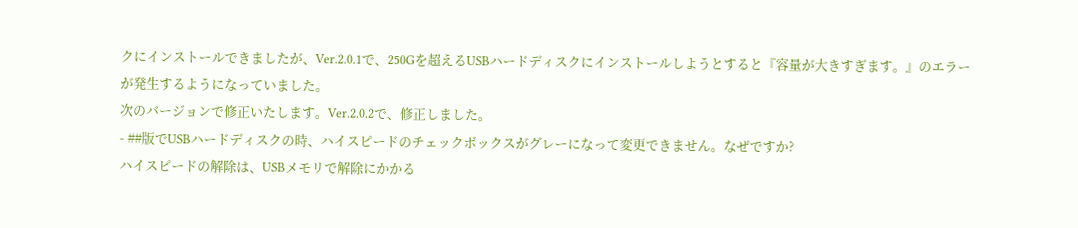クにインストールできましたが、Ver.2.0.1で、250Gを超えるUSBハードディスクにインストールしようとすると『容量が大きすぎます。』のエラーが発生するようになっていました。
次のバージョンで修正いたします。Ver.2.0.2で、修正しました。
- ##版でUSBハードディスクの時、ハイスピードのチェックボックスがグレーになって変更できません。なぜですか?
ハイスピードの解除は、USBメモリで解除にかかる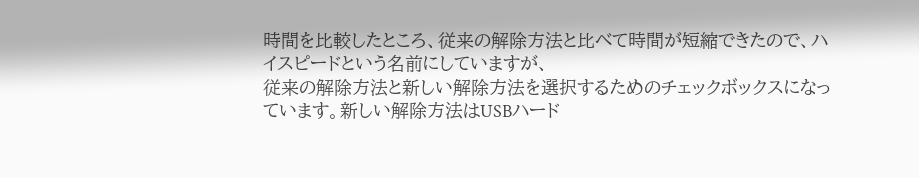時間を比較したところ、従来の解除方法と比べて時間が短縮できたので、ハイスピードという名前にしていますが、
従来の解除方法と新しい解除方法を選択するためのチェックボックスになっています。新しい解除方法はUSBハード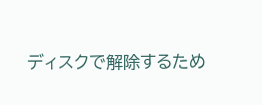ディスクで解除するため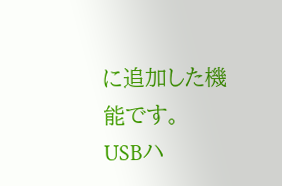に追加した機能です。
USBハ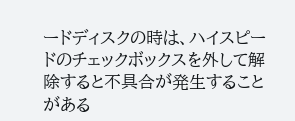ードディスクの時は、ハイスピードのチェックボックスを外して解除すると不具合が発生することがある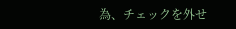為、チェックを外せ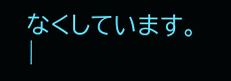なくしています。
|